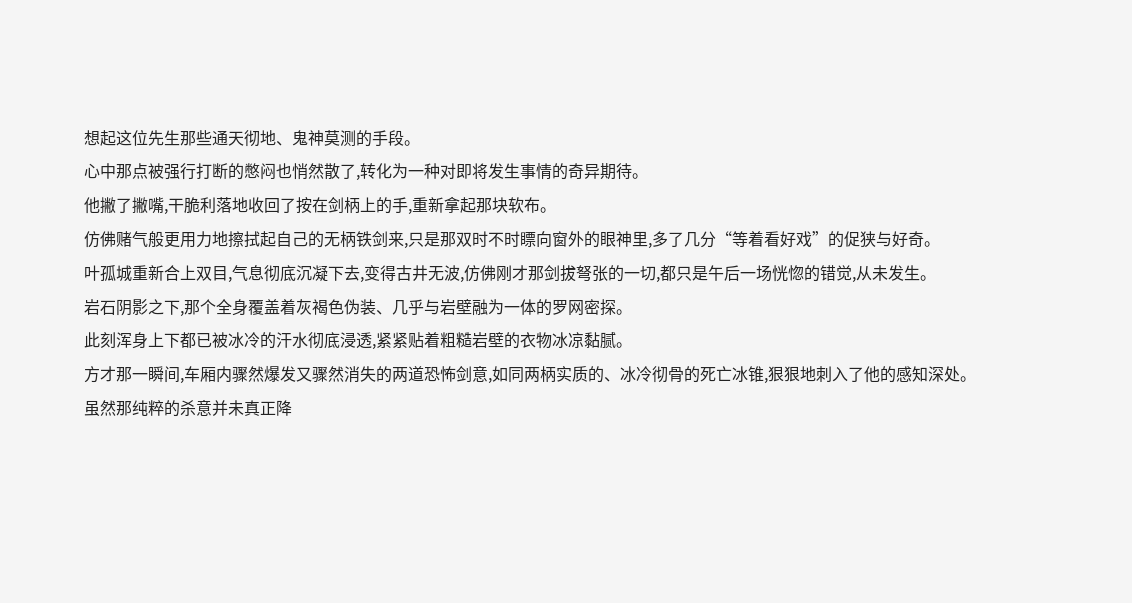想起这位先生那些通天彻地、鬼神莫测的手段。
心中那点被强行打断的憋闷也悄然散了,转化为一种对即将发生事情的奇异期待。
他撇了撇嘴,干脆利落地收回了按在剑柄上的手,重新拿起那块软布。
仿佛赌气般更用力地擦拭起自己的无柄铁剑来,只是那双时不时瞟向窗外的眼神里,多了几分“等着看好戏”的促狭与好奇。
叶孤城重新合上双目,气息彻底沉凝下去,变得古井无波,仿佛刚才那剑拔弩张的一切,都只是午后一场恍惚的错觉,从未发生。
岩石阴影之下,那个全身覆盖着灰褐色伪装、几乎与岩壁融为一体的罗网密探。
此刻浑身上下都已被冰冷的汗水彻底浸透,紧紧贴着粗糙岩壁的衣物冰凉黏腻。
方才那一瞬间,车厢内骤然爆发又骤然消失的两道恐怖剑意,如同两柄实质的、冰冷彻骨的死亡冰锥,狠狠地刺入了他的感知深处。
虽然那纯粹的杀意并未真正降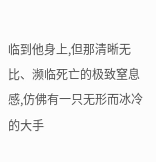临到他身上,但那清晰无比、濒临死亡的极致窒息感,仿佛有一只无形而冰冷的大手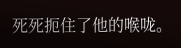死死扼住了他的喉咙。